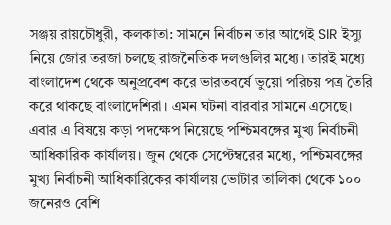সঞ্জয় রায়চৌধুরী, কলকাতা: সামনে নির্বাচন তার আগেই SIR ইস্যু নিয়ে জোর তরজা চলছে রাজনৈতিক দলগুলির মধ্যে। তারই মধ্যে বাংলাদেশ থেকে অনুপ্রবেশ করে ভারতবর্ষে ভুয়ো পরিচয় পত্র তৈরি করে থাকছে বাংলাদেশিরা। এমন ঘটনা বারবার সামনে এসেছে। এবার এ বিষয়ে কড়া পদক্ষেপ নিয়েছে পশ্চিমবঙ্গের মুখ্য নির্বাচনী আধিকারিক কার্যালয়। জুন থেকে সেপ্টেম্বরের মধ্যে, পশ্চিমবঙ্গের মুখ্য নির্বাচনী আধিকারিকের কার্যালয় ভোটার তালিকা থেকে ১০০ জনেরও বেশি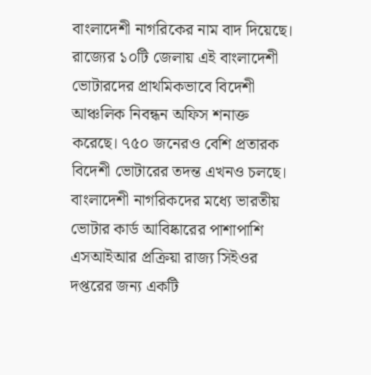বাংলাদেশী নাগরিকের নাম বাদ দিয়েছে। রাজ্যের ১০টি জেলায় এই বাংলাদেশী ভোটারদের প্রাথমিকভাবে বিদেশী আঞ্চলিক নিবন্ধন অফিস শনাক্ত করেছে। ৭৫০ জনেরও বেশি প্রতারক বিদেশী ভোটারের তদন্ত এখনও চলছে। বাংলাদেশী নাগরিকদের মধ্যে ভারতীয় ভোটার কার্ড আবিষ্কারের পাশাপাশি এসআইআর প্রক্রিয়া রাজ্য সিইওর দপ্তরের জন্য একটি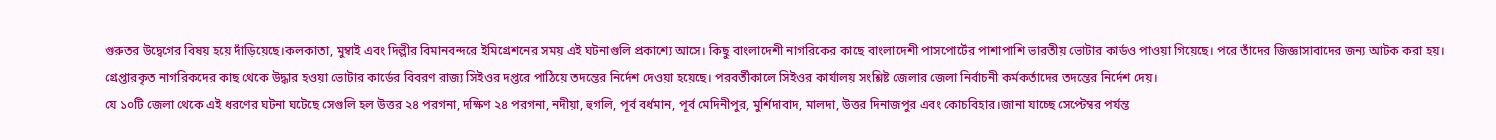গুরুতর উদ্বেগের বিষয় হয়ে দাঁড়িয়েছে।কলকাতা, মুম্বাই এবং দিল্লীর বিমানবন্দরে ইমিগ্রেশনের সময় এই ঘটনাগুলি প্রকাশ্যে আসে। কিছু বাংলাদেশী নাগরিকের কাছে বাংলাদেশী পাসপোর্টের পাশাপাশি ভারতীয় ভোটার কার্ডও পাওয়া গিয়েছে। পরে তাঁদের জিজ্ঞাসাবাদের জন্য আটক করা হয়। গ্রেপ্তারকৃত নাগরিকদের কাছ থেকে উদ্ধার হওয়া ভোটার কার্ডের বিবরণ রাজ্য সিইওর দপ্তরে পাঠিয়ে তদন্তের নির্দেশ দেওয়া হয়েছে। পরবর্তীকালে সিইওর কার্যালয় সংশ্লিষ্ট জেলার জেলা নির্বাচনী কর্মকর্তাদের তদন্তের নির্দেশ দেয়।
যে ১০টি জেলা থেকে এই ধরণের ঘটনা ঘটেছে সেগুলি হল উত্তর ২৪ পরগনা, দক্ষিণ ২৪ পরগনা, নদীয়া, হুগলি, পূর্ব বর্ধমান, পূর্ব মেদিনীপুর, মুর্শিদাবাদ, মালদা, উত্তর দিনাজপুর এবং কোচবিহার।জানা যাচ্ছে সেপ্টেম্বর পর্যন্ত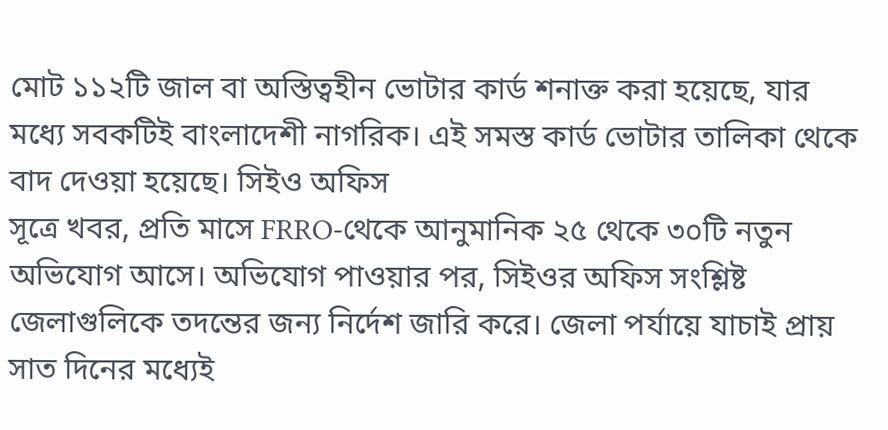মোট ১১২টি জাল বা অস্তিত্বহীন ভোটার কার্ড শনাক্ত করা হয়েছে, যার মধ্যে সবকটিই বাংলাদেশী নাগরিক। এই সমস্ত কার্ড ভোটার তালিকা থেকে বাদ দেওয়া হয়েছে। সিইও অফিস
সূত্রে খবর, প্রতি মাসে FRRO-থেকে আনুমানিক ২৫ থেকে ৩০টি নতুন অভিযোগ আসে। অভিযোগ পাওয়ার পর, সিইওর অফিস সংশ্লিষ্ট জেলাগুলিকে তদন্তের জন্য নির্দেশ জারি করে। জেলা পর্যায়ে যাচাই প্রায় সাত দিনের মধ্যেই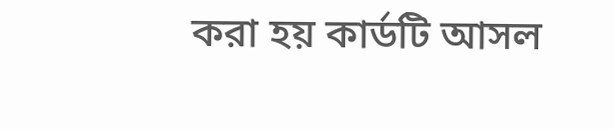করা হয় কার্ডটি আসল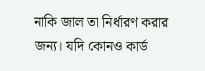নাকি জাল তা নির্ধারণ করার জন্য। যদি কোনও কার্ড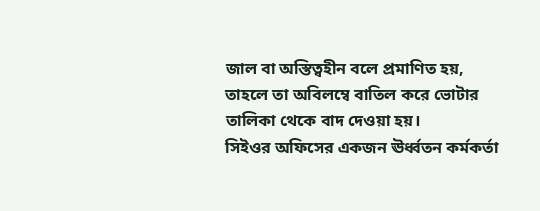জাল বা অস্তিত্বহীন বলে প্রমাণিত হয়, তাহলে তা অবিলম্বে বাতিল করে ভোটার তালিকা থেকে বাদ দেওয়া হয়।
সিইওর অফিসের একজন ঊর্ধ্বতন কর্মকর্তা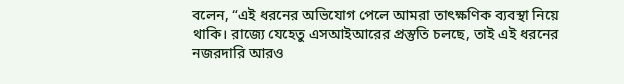বলেন, “এই ধরনের অভিযোগ পেলে আমরা তাৎক্ষণিক ব্যবস্থা নিয়ে থাকি। রাজ্যে যেহেতু এসআইআরের প্রস্তুতি চলছে, তাই এই ধরনের নজরদারি আরও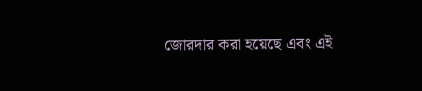জোরদার করা হয়েছে এবং এই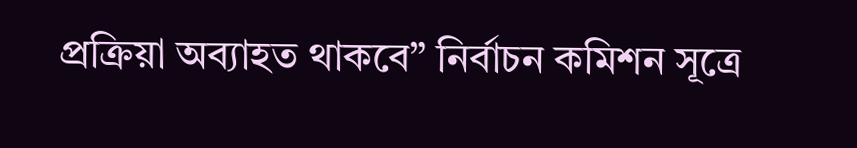প্রক্রিয়া অব্যাহত থাকবে” নির্বাচন কমিশন সূত্রে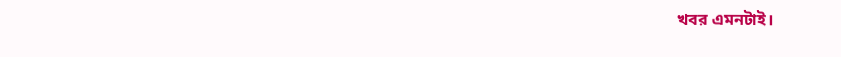খবর এমনটাই।